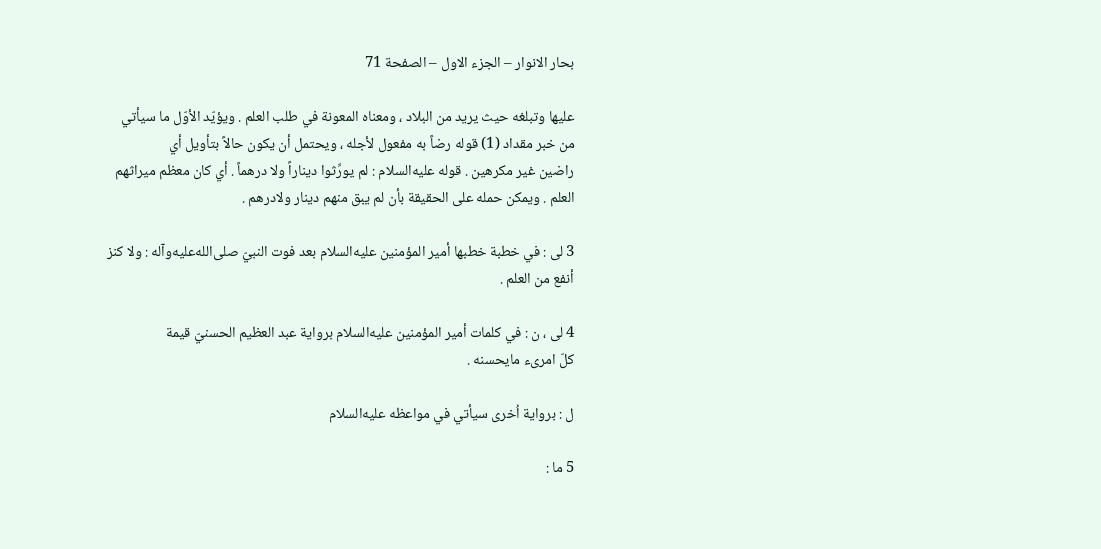بحار الانوار – الجزء الاول – الصفحة 71

عليها وتبلغه حيث يريد من البلاد ، ومعناه المعونة في طلب العلم . ويؤيّد الأوّل ما سيأتي
من خبر مقداد (1) قوله رضاً به مفعول لأجله ، ويحتمل أن يكون حالاً بتأويل أي
راضين غير مكرهين . قوله عليه‌السلام : لم يورِّثوا ديناراً ولا درهماً . أي كان معظم ميراثهم
العلم . ويمكن حمله على الحقيقة بأن لم يبق منهم دينار ولادرهم .

3 لى : في خطبة خطبها أمير المؤمنين عليه‌السلام بعد فوت النبيّ صلى‌الله‌عليه‌وآله : ولا كنز
أنفع من العلم .

4 لى ، ن : في كلمات أمير المؤمنين عليه‌السلام برواية عبد العظيم الحسنيّ قيمة
كلّ امرىء مايحسنه .

ل : برواية اُخرى سيأتي في مواعظه عليه‌السلام

5 ما :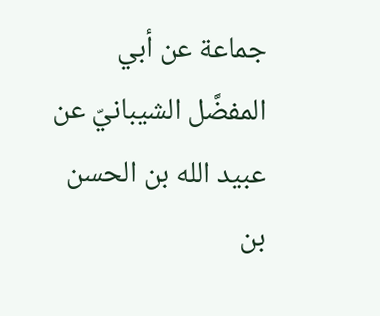جماعة عن أبي المفضَّل الشيبانيّ عن عبيد الله بن الحسن بن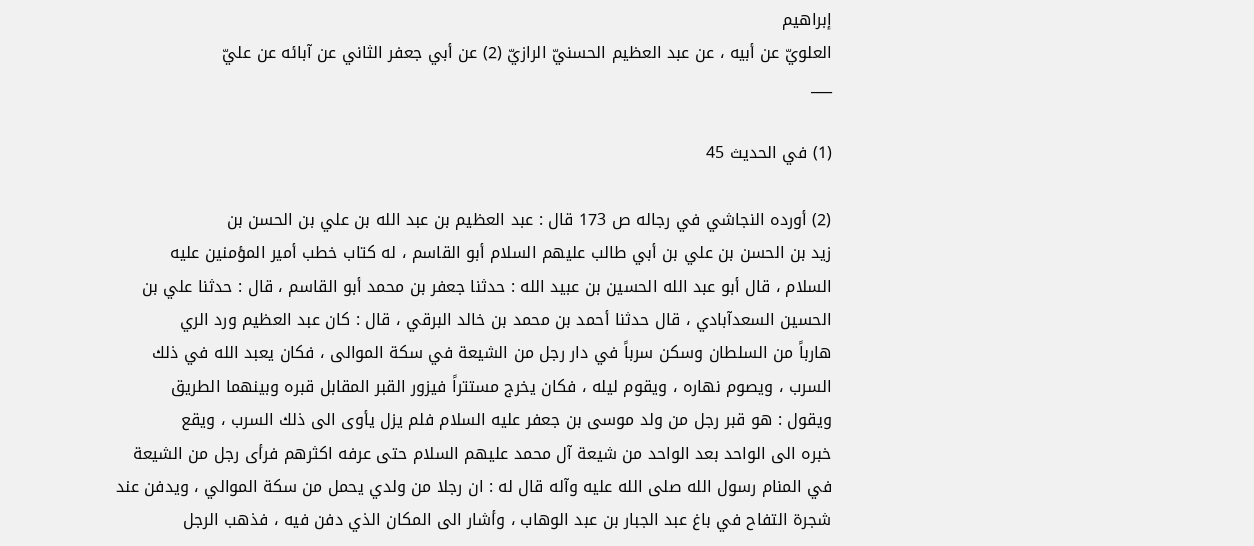إبراهيم
العلويّ عن أبيه ، عن عبد العظيم الحسنيّ الرازيّ (2) عن أبي جعفر الثاني عن آبائه عن عليّ
___

(1) في الحديث 45

(2) أورده النجاشي في رجاله ص 173 قال : عبد العظيم بن عبد الله بن علي بن الحسن بن
زيد بن الحسن بن علي بن أبي طالب عليهم السلام أبو القاسم ، له كتاب خطب أمير المؤمنين عليه
السلام ، قال أبو عبد الله الحسين بن عبيد الله : حدثنا جعفر بن محمد أبو القاسم ، قال : حدثنا علي بن
الحسين السعدآبادي ، قال حدثنا أحمد بن محمد بن خالد البرقي ، قال : كان عبد العظيم ورد الري
هارباً من السلطان وسكن سرباً في دار رجل من الشيعة في سكة الموالى ، فكان يعبد الله في ذلك
السرب ، ويصوم نهاره ، ويقوم ليله ، فكان يخرج مستتراً فيزور القبر المقابل قبره وبينهما الطريق
ويقول : هو قبر رجل من ولد موسى بن جعفر عليه السلام فلم يزل يأوى الى ذلك السرب ، ويقع
خبره الى الواحد بعد الواحد من شيعة آل محمد عليهم السلام حتى عرفه اكثرهم فرأى رجل من الشيعة
في المنام رسول الله صلى الله عليه وآله قال له : ان رجلا من ولدي يحمل من سكة الموالي ، ويدفن عند
شجرة التفاح في باغ عبد الجبار بن عبد الوهاب ، وأشار الى المكان الذي دفن فيه ، فذهب الرجل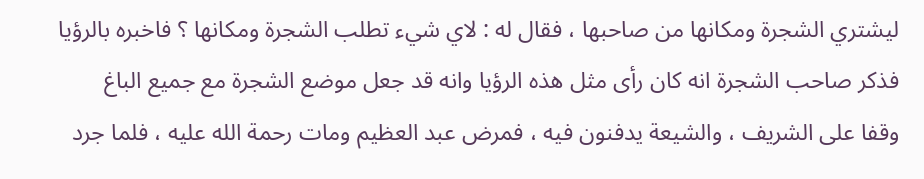ليشتري الشجرة ومكانها من صاحبها ، فقال له : لاي شيء تطلب الشجرة ومكانها ؟ فاخبره بالرؤيا
فذكر صاحب الشجرة انه كان رأى مثل هذه الرؤيا وانه قد جعل موضع الشجرة مع جميع الباغ
وقفا على الشريف ، والشيعة يدفنون فيه ، فمرض عبد العظيم ومات رحمة الله عليه ، فلما جرد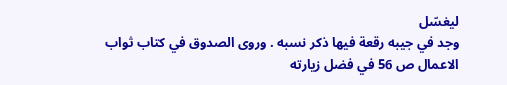ليغسّل
وجد في جيبه رقعة فيها ذكر نسبه . وروى الصدوق في كتاب ثواب الاعمال ص 56 في فضل زيارته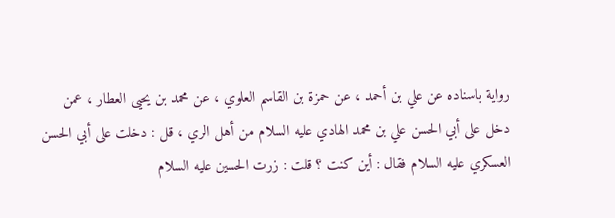رواية باسناده عن علي بن أحمد ، عن حمزة بن القاسم العلوي ، عن محمد بن يحيى العطار ، عمن
دخل على أبي الحسن علي بن محمد الهادي عليه السلام من أهل الري ، قل : دخلت على أبي الحسن
العسكري عليه السلام فقال : أين كنت ؟ قلت : زرت الحسين عليه السلام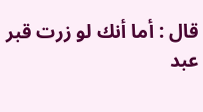قال : أما أنك لو زرت قبر
عبد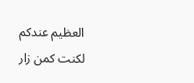العظيم عندكم لكنت كمن زار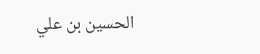الحسين بن علي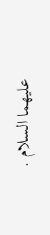عليهما السلام .